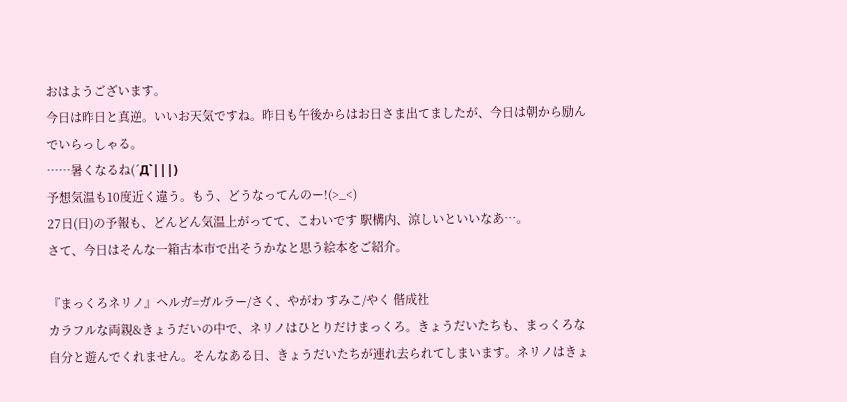おはようございます。
今日は昨日と真逆。いいお天気ですね。昨日も午後からはお日さま出てましたが、今日は朝から励んでいらっしゃる。
……暑くなるね(´Д`|||)
予想気温も10度近く違う。もう、どうなってんのー!(>_<)
27日(日)の予報も、どんどん気温上がってて、こわいです 駅構内、涼しいといいなあ…。
さて、今日はそんな一箱古本市で出そうかなと思う絵本をご紹介。

『まっくろネリノ』ヘルガ=ガルラー/さく、やがわ すみこ/やく 偕成社
カラフルな両親&きょうだいの中で、ネリノはひとりだけまっくろ。きょうだいたちも、まっくろな自分と遊んでくれません。そんなある日、きょうだいたちが連れ去られてしまいます。ネリノはきょ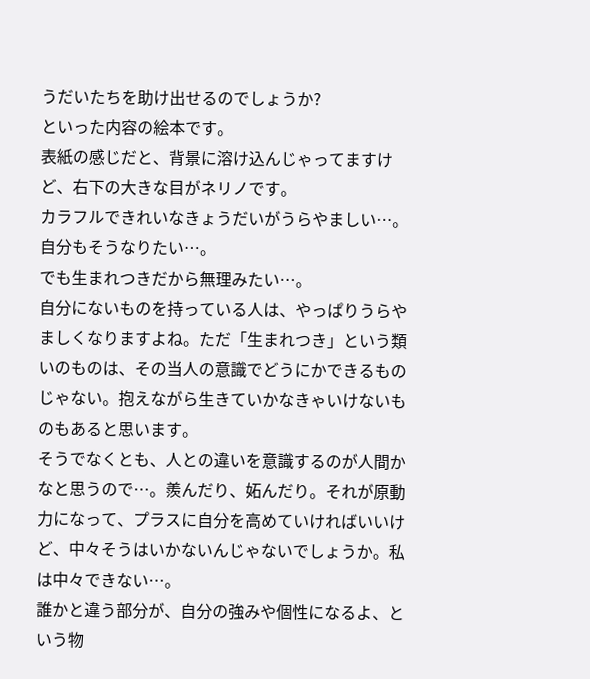うだいたちを助け出せるのでしょうか?
といった内容の絵本です。
表紙の感じだと、背景に溶け込んじゃってますけど、右下の大きな目がネリノです。
カラフルできれいなきょうだいがうらやましい…。
自分もそうなりたい…。
でも生まれつきだから無理みたい…。
自分にないものを持っている人は、やっぱりうらやましくなりますよね。ただ「生まれつき」という類いのものは、その当人の意識でどうにかできるものじゃない。抱えながら生きていかなきゃいけないものもあると思います。
そうでなくとも、人との違いを意識するのが人間かなと思うので…。羨んだり、妬んだり。それが原動力になって、プラスに自分を高めていければいいけど、中々そうはいかないんじゃないでしょうか。私は中々できない…。
誰かと違う部分が、自分の強みや個性になるよ、という物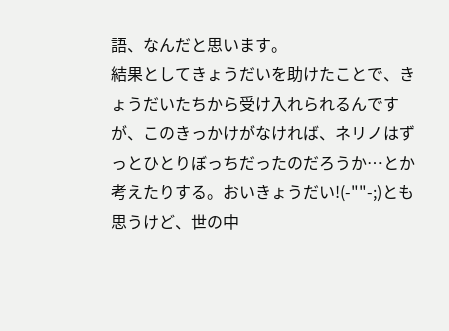語、なんだと思います。
結果としてきょうだいを助けたことで、きょうだいたちから受け入れられるんですが、このきっかけがなければ、ネリノはずっとひとりぼっちだったのだろうか…とか考えたりする。おいきょうだい!(-""-;)とも思うけど、世の中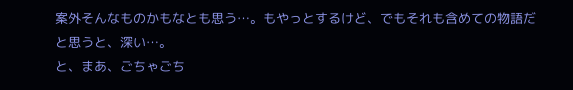案外そんなものかもなとも思う…。もやっとするけど、でもそれも含めての物語だと思うと、深い…。
と、まあ、ごちゃごち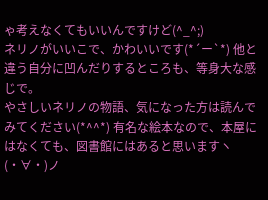ゃ考えなくてもいいんですけど(^_^;)
ネリノがいいこで、かわいいです(*´ー`*) 他と違う自分に凹んだりするところも、等身大な感じで。
やさしいネリノの物語、気になった方は読んでみてください(*^^*) 有名な絵本なので、本屋にはなくても、図書館にはあると思いますヽ(・∀・)ノ